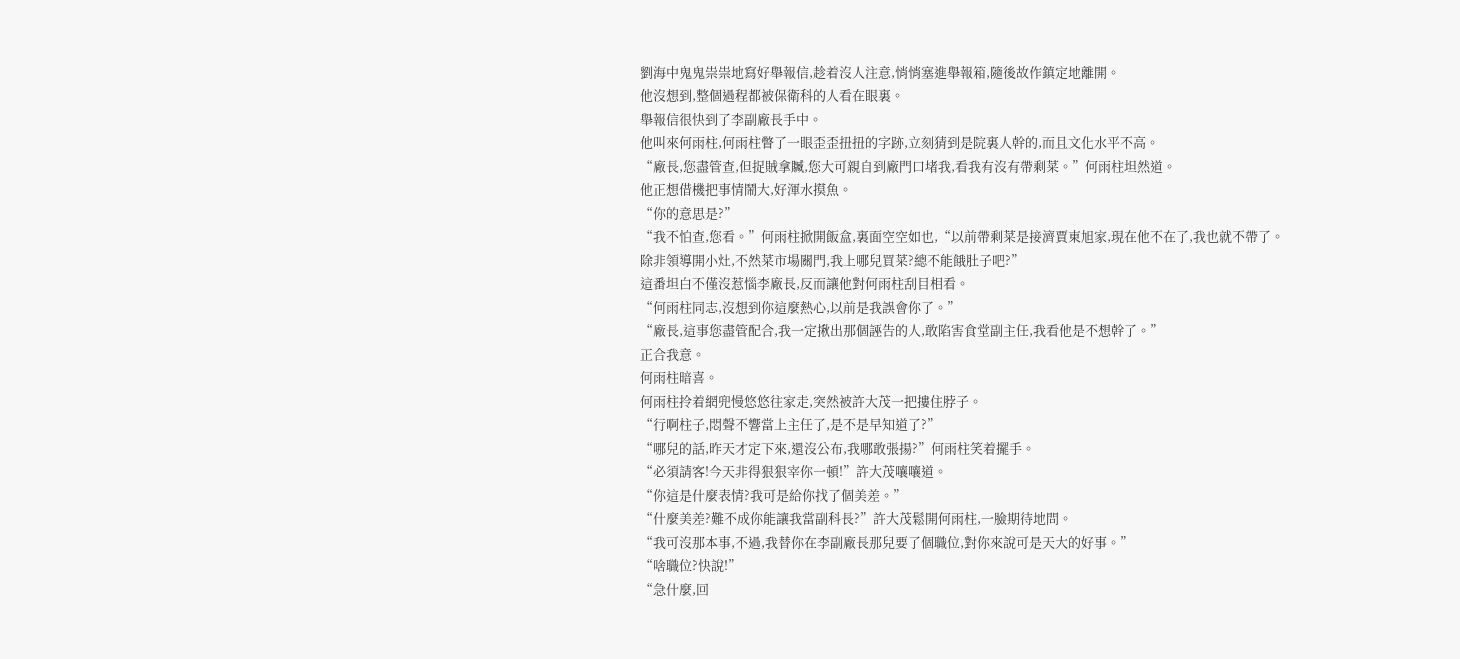劉海中鬼鬼祟祟地寫好舉報信,趁着沒人注意,悄悄塞進舉報箱,隨後故作鎮定地離開。
他沒想到,整個過程都被保衛科的人看在眼裏。
舉報信很快到了李副廠長手中。
他叫來何雨柱,何雨柱瞥了一眼歪歪扭扭的字跡,立刻猜到是院裏人幹的,而且文化水平不高。
“廠長,您盡管查,但捉賊拿贓,您大可親自到廠門口堵我,看我有沒有帶剩菜。”何雨柱坦然道。
他正想借機把事情鬧大,好渾水摸魚。
“你的意思是?”
“我不怕查,您看。”何雨柱掀開飯盒,裏面空空如也,“以前帶剩菜是接濟賈東旭家,現在他不在了,我也就不帶了。
除非領導開小灶,不然菜市場關門,我上哪兒買菜?總不能餓肚子吧?”
這番坦白不僅沒惹惱李廠長,反而讓他對何雨柱刮目相看。
“何雨柱同志,沒想到你這麼熱心,以前是我誤會你了。”
“廠長,這事您盡管配合,我一定揪出那個誣告的人,敢陷害食堂副主任,我看他是不想幹了。”
正合我意。
何雨柱暗喜。
何雨柱拎着網兜慢悠悠往家走,突然被許大茂一把摟住脖子。
“行啊柱子,悶聲不響當上主任了,是不是早知道了?”
“哪兒的話,昨天才定下來,還沒公布,我哪敢張揚?”何雨柱笑着擺手。
“必須請客!今天非得狠狠宰你一頓!”許大茂嚷嚷道。
“你這是什麼表情?我可是給你找了個美差。”
“什麼美差?難不成你能讓我當副科長?”許大茂鬆開何雨柱,一臉期待地問。
“我可沒那本事,不過,我替你在李副廠長那兒要了個職位,對你來說可是天大的好事。”
“啥職位?快說!”
“急什麼,回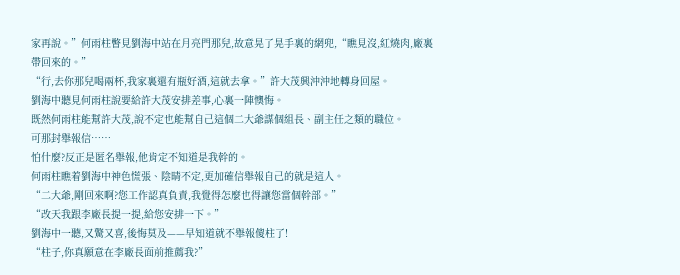家再說。”何雨柱瞥見劉海中站在月亮門那兒,故意晃了晃手裏的網兜,“瞧見沒,紅燒肉,廠裏帶回來的。”
“行,去你那兒喝兩杯,我家裏還有瓶好酒,這就去拿。”許大茂興沖沖地轉身回屋。
劉海中聽見何雨柱說要給許大茂安排差事,心裏一陣懊悔。
既然何雨柱能幫許大茂,說不定也能幫自己這個二大爺謀個組長、副主任之類的職位。
可那封舉報信……
怕什麼?反正是匿名舉報,他肯定不知道是我幹的。
何雨柱瞧着劉海中神色慌張、陰晴不定,更加確信舉報自己的就是這人。
“二大爺,剛回來啊?您工作認真負責,我覺得怎麼也得讓您當個幹部。”
“改天我跟李廠長提一提,給您安排一下。”
劉海中一聽,又驚又喜,後悔莫及——早知道就不舉報傻柱了!
“柱子,你真願意在李廠長面前推薦我?”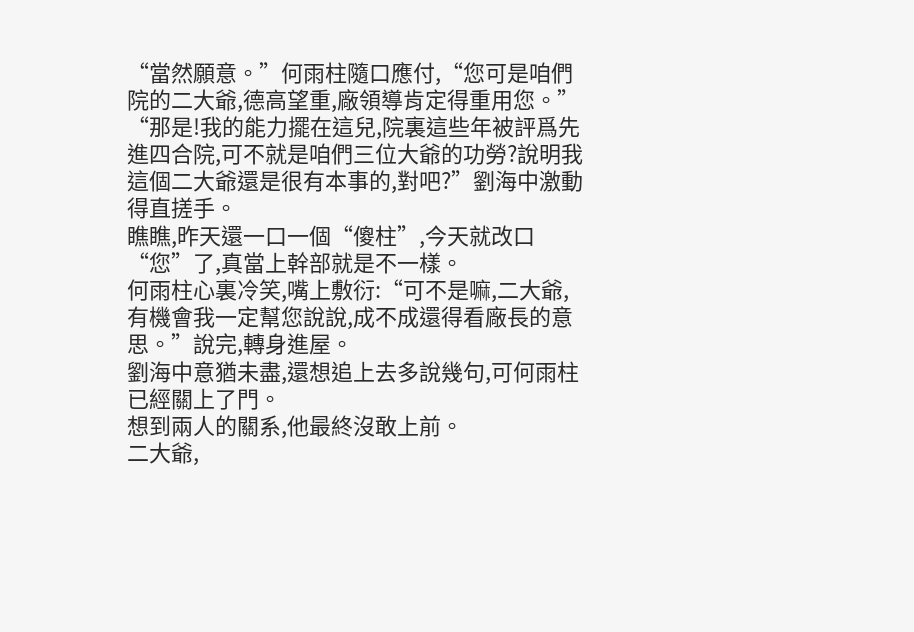“當然願意。”何雨柱隨口應付,“您可是咱們院的二大爺,德高望重,廠領導肯定得重用您。”
“那是!我的能力擺在這兒,院裏這些年被評爲先進四合院,可不就是咱們三位大爺的功勞?說明我這個二大爺還是很有本事的,對吧?”劉海中激動得直搓手。
瞧瞧,昨天還一口一個“傻柱”,今天就改口“您”了,真當上幹部就是不一樣。
何雨柱心裏冷笑,嘴上敷衍:“可不是嘛,二大爺,有機會我一定幫您說說,成不成還得看廠長的意思。”說完,轉身進屋。
劉海中意猶未盡,還想追上去多說幾句,可何雨柱已經關上了門。
想到兩人的關系,他最終沒敢上前。
二大爺,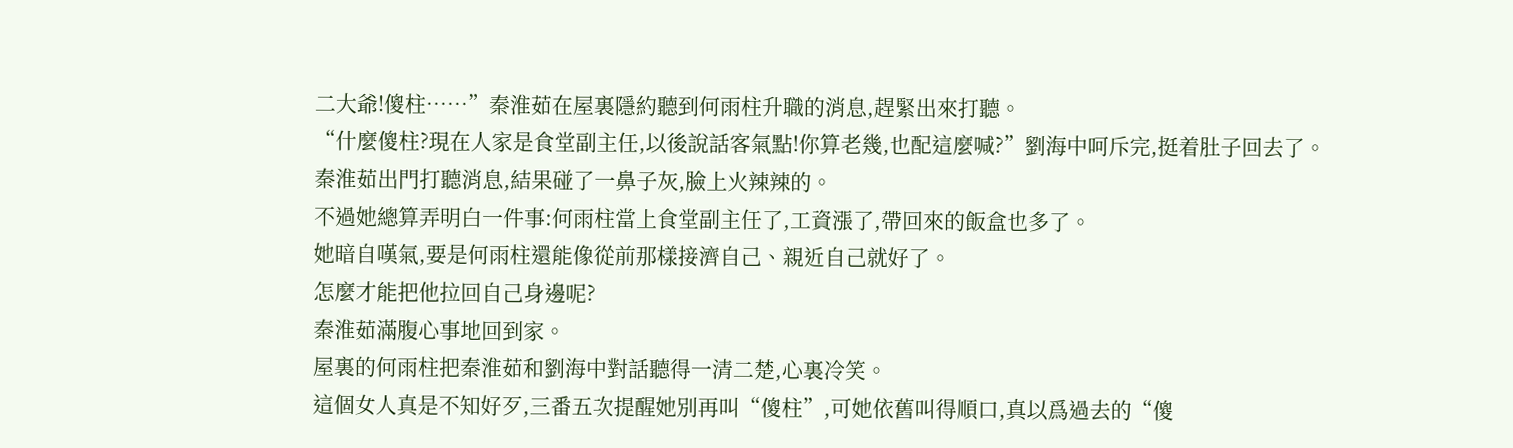二大爺!傻柱……”秦淮茹在屋裏隱約聽到何雨柱升職的消息,趕緊出來打聽。
“什麼傻柱?現在人家是食堂副主任,以後說話客氣點!你算老幾,也配這麼喊?”劉海中呵斥完,挺着肚子回去了。
秦淮茹出門打聽消息,結果碰了一鼻子灰,臉上火辣辣的。
不過她總算弄明白一件事:何雨柱當上食堂副主任了,工資漲了,帶回來的飯盒也多了。
她暗自嘆氣,要是何雨柱還能像從前那樣接濟自己、親近自己就好了。
怎麼才能把他拉回自己身邊呢?
秦淮茹滿腹心事地回到家。
屋裏的何雨柱把秦淮茹和劉海中對話聽得一清二楚,心裏冷笑。
這個女人真是不知好歹,三番五次提醒她別再叫“傻柱”,可她依舊叫得順口,真以爲過去的“傻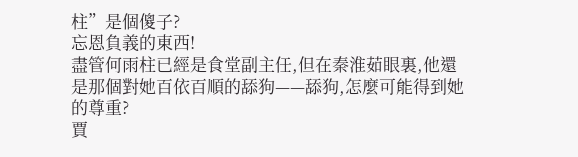柱”是個傻子?
忘恩負義的東西!
盡管何雨柱已經是食堂副主任,但在秦淮茹眼裏,他還是那個對她百依百順的舔狗——舔狗,怎麼可能得到她的尊重?
賈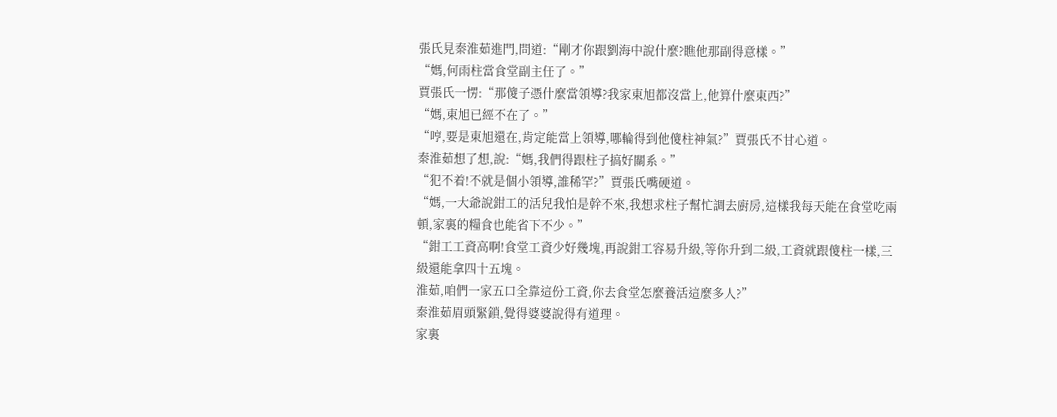張氏見秦淮茹進門,問道:“剛才你跟劉海中說什麼?瞧他那副得意樣。”
“媽,何雨柱當食堂副主任了。”
賈張氏一愣:“那傻子憑什麼當領導?我家東旭都沒當上,他算什麼東西?”
“媽,東旭已經不在了。”
“哼,要是東旭還在,肯定能當上領導,哪輪得到他傻柱神氣?”賈張氏不甘心道。
秦淮茹想了想,說:“媽,我們得跟柱子搞好關系。”
“犯不着!不就是個小領導,誰稀罕?”賈張氏嘴硬道。
“媽,一大爺說鉗工的活兒我怕是幹不來,我想求柱子幫忙調去廚房,這樣我每天能在食堂吃兩頓,家裏的糧食也能省下不少。”
“鉗工工資高啊!食堂工資少好幾塊,再說鉗工容易升級,等你升到二級,工資就跟傻柱一樣,三級還能拿四十五塊。
淮茹,咱們一家五口全靠這份工資,你去食堂怎麼養活這麼多人?”
秦淮茹眉頭緊鎖,覺得婆婆說得有道理。
家裏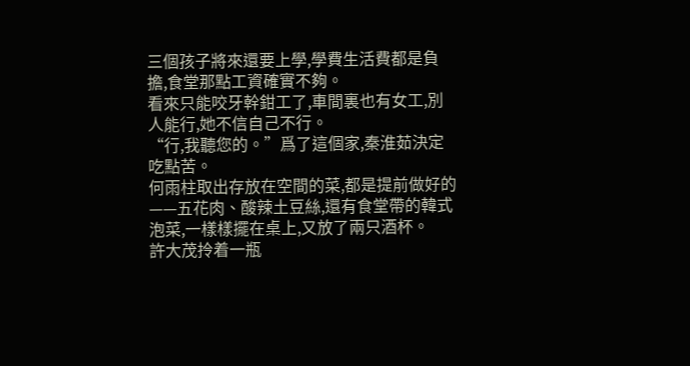三個孩子將來還要上學,學費生活費都是負擔,食堂那點工資確實不夠。
看來只能咬牙幹鉗工了,車間裏也有女工,別人能行,她不信自己不行。
“行,我聽您的。”爲了這個家,秦淮茹決定吃點苦。
何雨柱取出存放在空間的菜,都是提前做好的——五花肉、酸辣土豆絲,還有食堂帶的韓式泡菜,一樣樣擺在桌上,又放了兩只酒杯。
許大茂拎着一瓶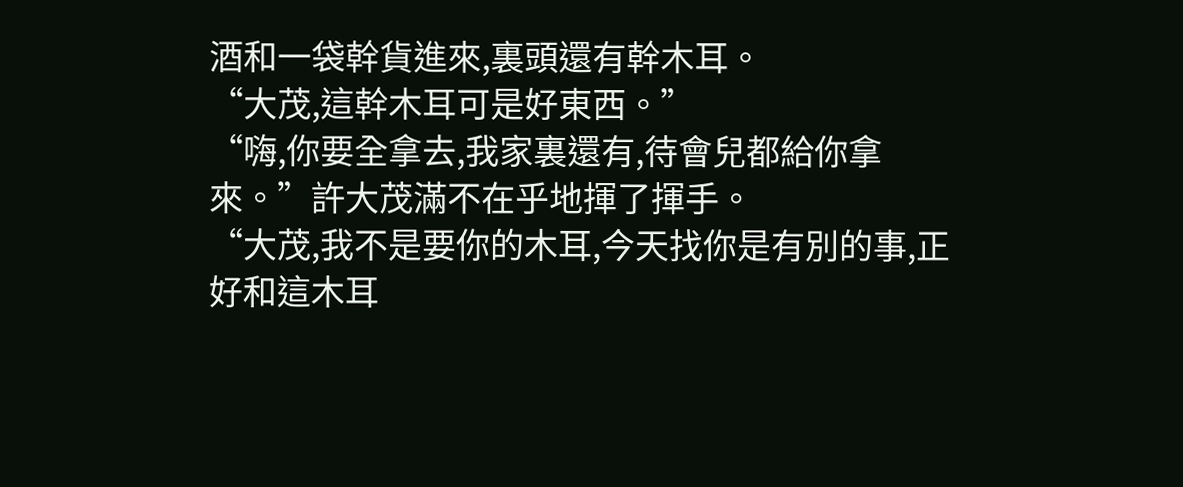酒和一袋幹貨進來,裏頭還有幹木耳。
“大茂,這幹木耳可是好東西。”
“嗨,你要全拿去,我家裏還有,待會兒都給你拿來。”許大茂滿不在乎地揮了揮手。
“大茂,我不是要你的木耳,今天找你是有別的事,正好和這木耳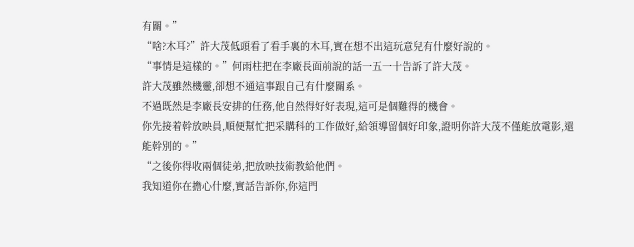有關。”
“啥?木耳?”許大茂低頭看了看手裏的木耳,實在想不出這玩意兒有什麼好說的。
“事情是這樣的。”何雨柱把在李廠長面前說的話一五一十告訴了許大茂。
許大茂雖然機靈,卻想不通這事跟自己有什麼關系。
不過既然是李廠長安排的任務,他自然得好好表現,這可是個難得的機會。
你先接着幹放映員,順便幫忙把采購科的工作做好,給領導留個好印象,證明你許大茂不僅能放電影,還能幹別的。”
“之後你得收兩個徒弟,把放映技術教給他們。
我知道你在擔心什麼,實話告訴你,你這門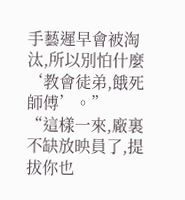手藝遲早會被淘汰,所以別怕什麼‘教會徒弟,餓死師傅’。”
“這樣一來,廠裏不缺放映員了,提拔你也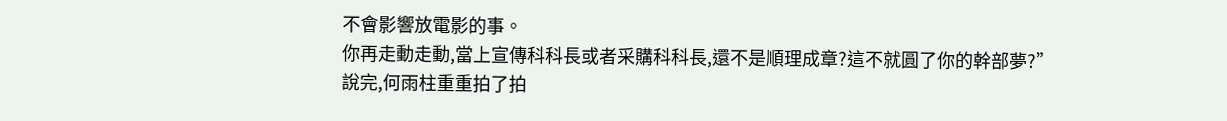不會影響放電影的事。
你再走動走動,當上宣傳科科長或者采購科科長,還不是順理成章?這不就圓了你的幹部夢?”
說完,何雨柱重重拍了拍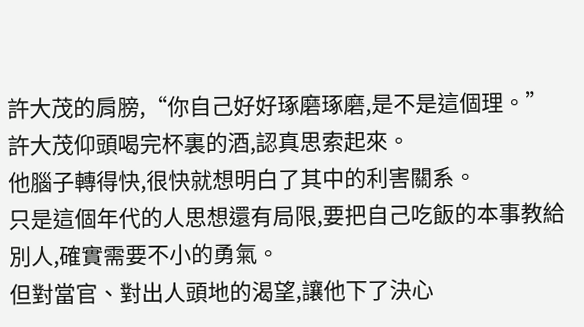許大茂的肩膀,“你自己好好琢磨琢磨,是不是這個理。”
許大茂仰頭喝完杯裏的酒,認真思索起來。
他腦子轉得快,很快就想明白了其中的利害關系。
只是這個年代的人思想還有局限,要把自己吃飯的本事教給別人,確實需要不小的勇氣。
但對當官、對出人頭地的渴望,讓他下了決心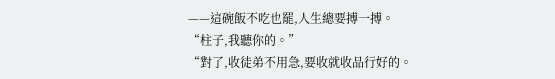——這碗飯不吃也罷,人生總要搏一搏。
“柱子,我聽你的。”
“對了,收徒弟不用急,要收就收品行好的。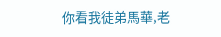你看我徒弟馬華,老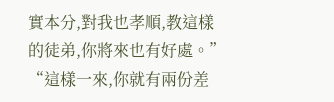實本分,對我也孝順,教這樣的徒弟,你將來也有好處。”
“這樣一來,你就有兩份差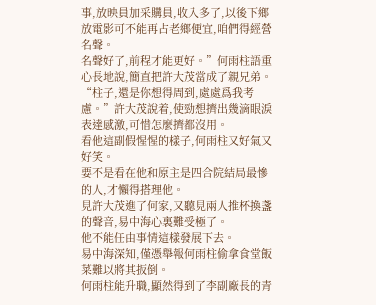事,放映員加采購員,收入多了,以後下鄉放電影可不能再占老鄉便宜,咱們得經營名聲。
名聲好了,前程才能更好。”何雨柱語重心長地說,簡直把許大茂當成了親兄弟。
“柱子,還是你想得周到,處處爲我考慮。”許大茂說着,使勁想擠出幾滴眼淚表達感激,可惜怎麼擠都沒用。
看他這副假惺惺的樣子,何雨柱又好氣又好笑。
要不是看在他和原主是四合院結局最慘的人,才懶得搭理他。
見許大茂進了何家,又聽見兩人推杯換盞的聲音,易中海心裏難受極了。
他不能任由事情這樣發展下去。
易中海深知,僅憑舉報何雨柱偷拿食堂飯菜難以將其扳倒。
何雨柱能升職,顯然得到了李副廠長的青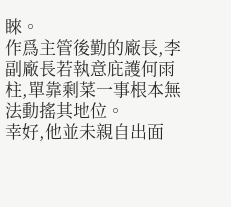睞。
作爲主管後勤的廠長,李副廠長若執意庇護何雨柱,單靠剩菜一事根本無法動搖其地位。
幸好,他並未親自出面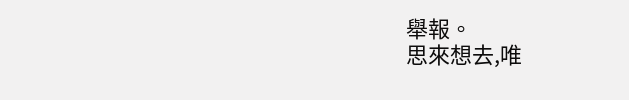舉報。
思來想去,唯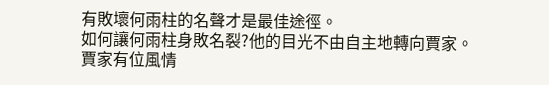有敗壞何雨柱的名聲才是最佳途徑。
如何讓何雨柱身敗名裂?他的目光不由自主地轉向賈家。
賈家有位風情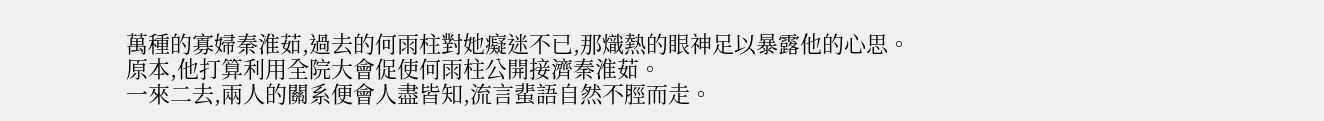萬種的寡婦秦淮茹,過去的何雨柱對她癡迷不已,那熾熱的眼神足以暴露他的心思。
原本,他打算利用全院大會促使何雨柱公開接濟秦淮茹。
一來二去,兩人的關系便會人盡皆知,流言蜚語自然不脛而走。